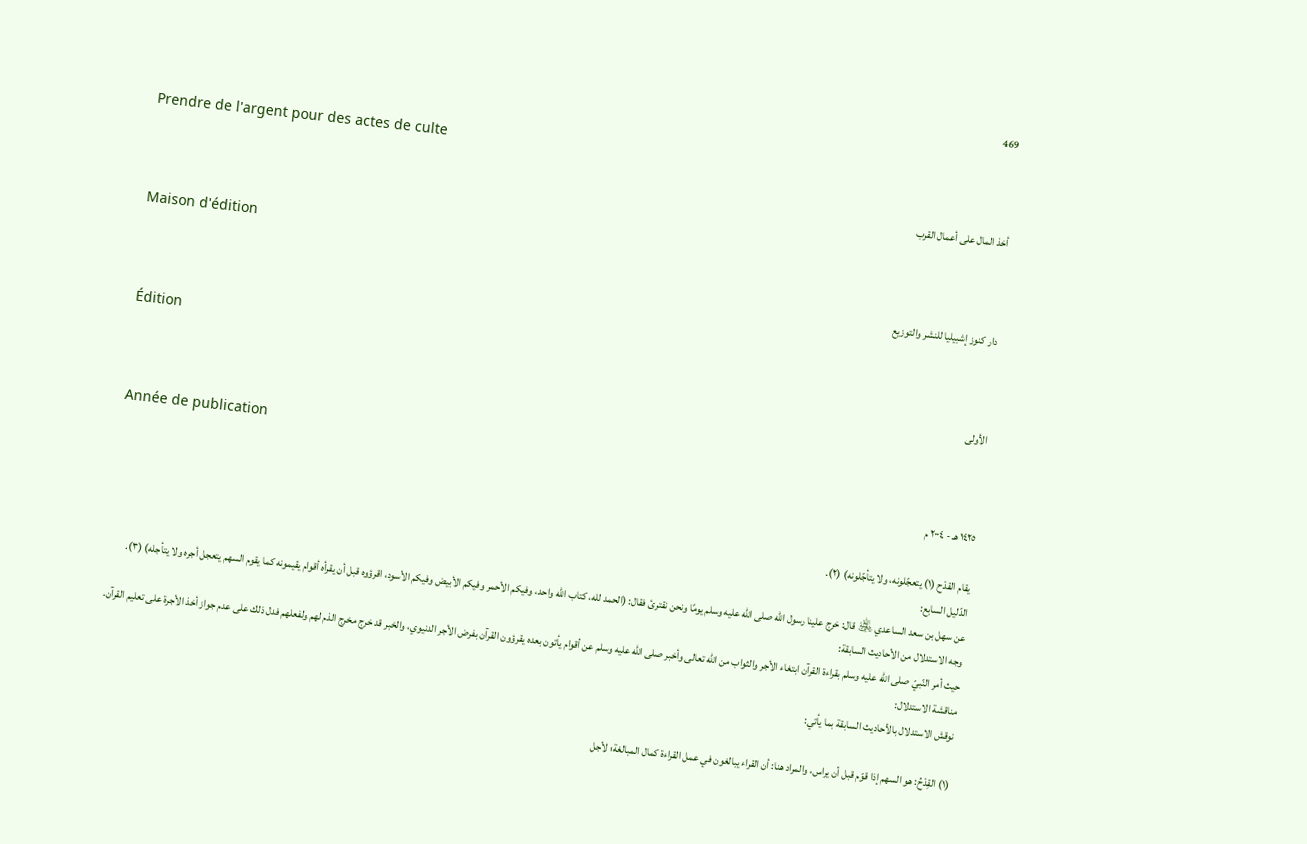469

Prendre de l'argent pour des actes de culte

أخذ المال على أعمال القرب

Maison d'édition

دار كنوز إشبيليا للنشر والتوزيع

Édition

الأولى

Année de publication

١٤٢٥ هـ - ٢٠٠٤ م

يقام القدْح (١) يتعجّلونه، ولا يتأجّلونه) (٢).
الدّليل السابع:
عن سهل بن سعد الساعدي ﵁ قال: خرج علينا رسول الله صلى الله عليه وسلم يومًا ونحن نقترئ فقال: (الحمد لله، كتاب الله واحد، وفيكم الأحمر وفيكم الأبيض وفيكم الأسود، اقرؤوه قبل أن يقرأه أقوام يقيمونه كما يقوم السهم يتعجل أجره ولا يتأجله) (٣).
وجه الاستدلال من الأحاديث السابقة:
حيث أمر النّبيّ صلى الله عليه وسلم بقراءة القرآن ابتغاء الأجر والثواب من الله تعالى وأخبر صلى الله عليه وسلم عن أقوام يأتون بعده يقرؤون القرآن بفرض الأجر الدنيوي، والخبر قد خرج مخرج الذم لهم ولفعلهم فدل ذلك على عدم جواز أخذ الأجرة على تعليم القرآن.
مناقشة الاستدلال:
نوقش الاستدلال بالأحاديث السابقة بما يأتي:

(١) القِدْحُ: هو السهم إذا قوّم قبل أن يراس، والمراد هنا: أن القراء يبالغون في عمل القراءة كمال المبالغة؛ لأجل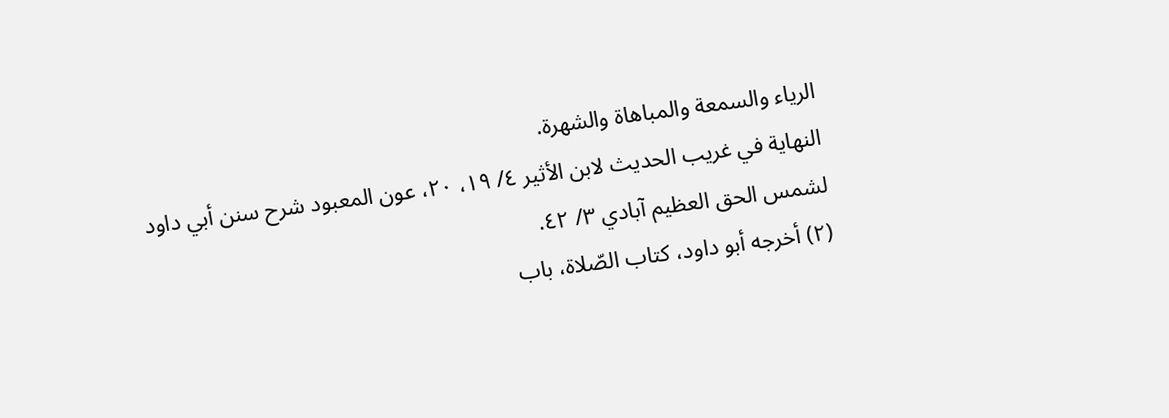الرياء والسمعة والمباهاة والشهرة.
النهاية في غريب الحديث لابن الأثير ٤/ ١٩، ٢٠، عون المعبود شرح سنن أبي داود لشمس الحق العظيم آبادي ٣/ ٤٢.
(٢) أخرجه أبو داود، كتاب الصّلاة، باب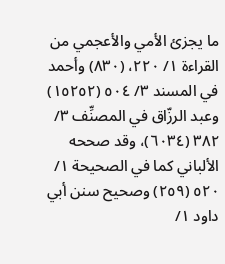ما يجزئ الأمي والأعجمي من القراءة ١/ ٢٢٠، (٨٣٠) وأحمد في المسند ٣/ ٥٠٤ (١٥٢٥٢) وعبد الرزّاق في المصنِّف ٣/ ٣٨٢ (٦٠٣٤)، وقد صححه الألباني كما في الصحيحة ١/ ٥٢٠ (٢٥٩) وصحيح سنن أبي داود ١/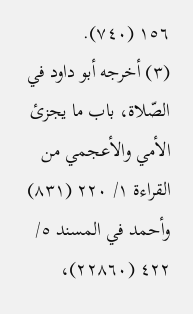١٥٦ (٧٤٠).
(٣) أخرجه أبو داود في الصّلاة، باب ما يجزئ الأمي والأعجمي من القراءة ١/ ٢٢٠ (٨٣١) وأحمد في المسند ٥/ ٤٢٢ (٢٢٨٦٠)،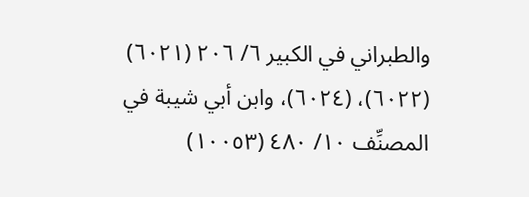والطبراني في الكبير ٦/ ٢٠٦ (٦٠٢١) (٦٠٢٢)، (٦٠٢٤)، وابن أبي شيبة في المصنِّف ١٠/ ٤٨٠ (١٠٠٥٣)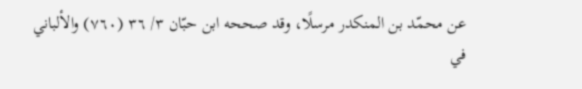عن محمّد بن المنكدر مرسلًا، وقد صححه ابن حبّان ٣/ ٣٦ (٧٦٠) والألباني في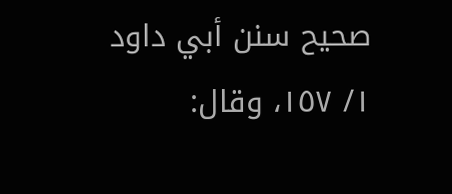صحيح سنن أبي داود ١/ ١٥٧، وقال: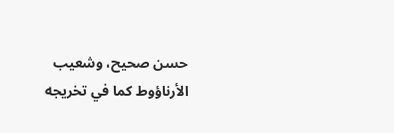حسن صحيح، وشعيب الأرناؤوط كما في تخريجه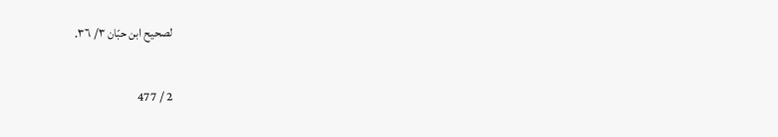لصحيح ابن حبّان ٣/ ٣٦.

2 / 477